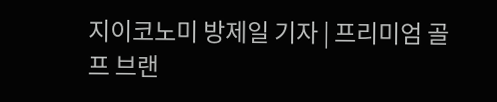지이코노미 방제일 기자 | 프리미엄 골프 브랜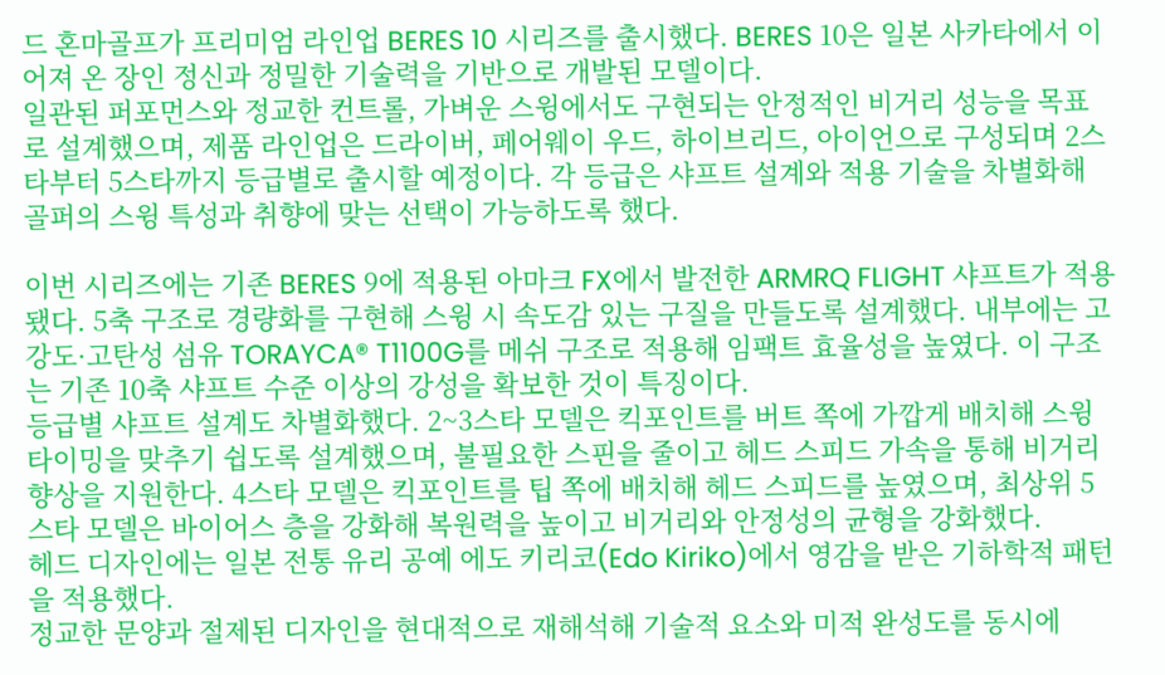드 혼마골프가 프리미엄 라인업 BERES 10 시리즈를 출시했다. BERES 10은 일본 사카타에서 이어져 온 장인 정신과 정밀한 기술력을 기반으로 개발된 모델이다.
일관된 퍼포먼스와 정교한 컨트롤, 가벼운 스윙에서도 구현되는 안정적인 비거리 성능을 목표로 설계했으며, 제품 라인업은 드라이버, 페어웨이 우드, 하이브리드, 아이언으로 구성되며 2스타부터 5스타까지 등급별로 출시할 예정이다. 각 등급은 샤프트 설계와 적용 기술을 차별화해 골퍼의 스윙 특성과 취향에 맞는 선택이 가능하도록 했다.

이번 시리즈에는 기존 BERES 9에 적용된 아마크 FX에서 발전한 ARMRQ FLIGHT 샤프트가 적용됐다. 5축 구조로 경량화를 구현해 스윙 시 속도감 있는 구질을 만들도록 설계했다. 내부에는 고강도·고탄성 섬유 TORAYCA® T1100G를 메쉬 구조로 적용해 임팩트 효율성을 높였다. 이 구조는 기존 10축 샤프트 수준 이상의 강성을 확보한 것이 특징이다.
등급별 샤프트 설계도 차별화했다. 2~3스타 모델은 킥포인트를 버트 쪽에 가깝게 배치해 스윙 타이밍을 맞추기 쉽도록 설계했으며, 불필요한 스핀을 줄이고 헤드 스피드 가속을 통해 비거리 향상을 지원한다. 4스타 모델은 킥포인트를 팁 쪽에 배치해 헤드 스피드를 높였으며, 최상위 5스타 모델은 바이어스 층을 강화해 복원력을 높이고 비거리와 안정성의 균형을 강화했다.
헤드 디자인에는 일본 전통 유리 공예 에도 키리코(Edo Kiriko)에서 영감을 받은 기하학적 패턴을 적용했다.
정교한 문양과 절제된 디자인을 현대적으로 재해석해 기술적 요소와 미적 완성도를 동시에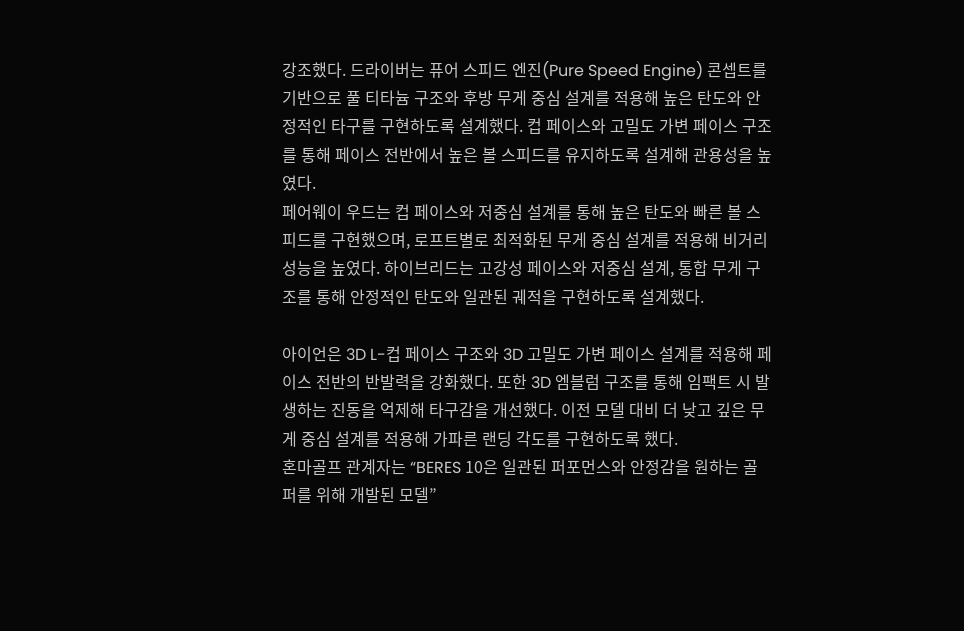강조했다. 드라이버는 퓨어 스피드 엔진(Pure Speed Engine) 콘셉트를 기반으로 풀 티타늄 구조와 후방 무게 중심 설계를 적용해 높은 탄도와 안정적인 타구를 구현하도록 설계했다. 컵 페이스와 고밀도 가변 페이스 구조를 통해 페이스 전반에서 높은 볼 스피드를 유지하도록 설계해 관용성을 높였다.
페어웨이 우드는 컵 페이스와 저중심 설계를 통해 높은 탄도와 빠른 볼 스피드를 구현했으며, 로프트별로 최적화된 무게 중심 설계를 적용해 비거리 성능을 높였다. 하이브리드는 고강성 페이스와 저중심 설계, 통합 무게 구조를 통해 안정적인 탄도와 일관된 궤적을 구현하도록 설계했다.

아이언은 3D L-컵 페이스 구조와 3D 고밀도 가변 페이스 설계를 적용해 페이스 전반의 반발력을 강화했다. 또한 3D 엠블럼 구조를 통해 임팩트 시 발생하는 진동을 억제해 타구감을 개선했다. 이전 모델 대비 더 낮고 깊은 무게 중심 설계를 적용해 가파른 랜딩 각도를 구현하도록 했다.
혼마골프 관계자는 “BERES 10은 일관된 퍼포먼스와 안정감을 원하는 골퍼를 위해 개발된 모델”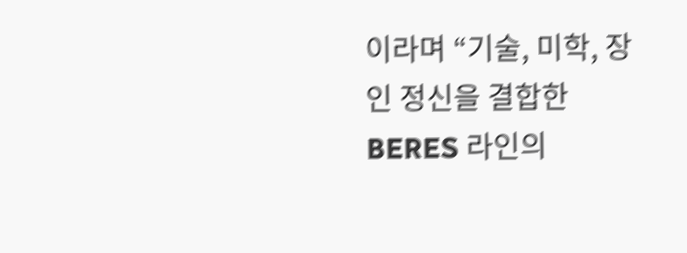이라며 “기술, 미학, 장인 정신을 결합한 BERES 라인의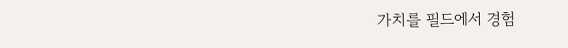가치를 필드에서 경험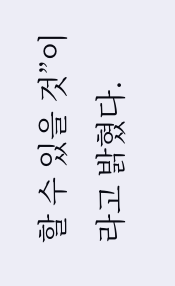할 수 있을 것”이라고 밝혔다.